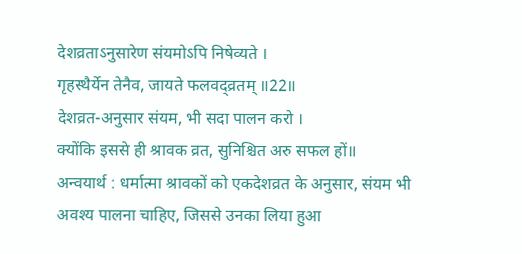देशव्रताऽनुसारेण संयमोऽपि निषेव्यते ।
गृहस्थैर्येन तेनैव, जायते फलवद्व्रतम् ॥22॥
देशव्रत-अनुसार संयम, भी सदा पालन करो ।
क्योंकि इससे ही श्रावक व्रत, सुनिश्चित अरु सफल हों॥
अन्वयार्थ : धर्मात्मा श्रावकों को एकदेशव्रत के अनुसार, संयम भी अवश्य पालना चाहिए, जिससे उनका लिया हुआ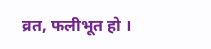व्रत, फलीभूत हो ।